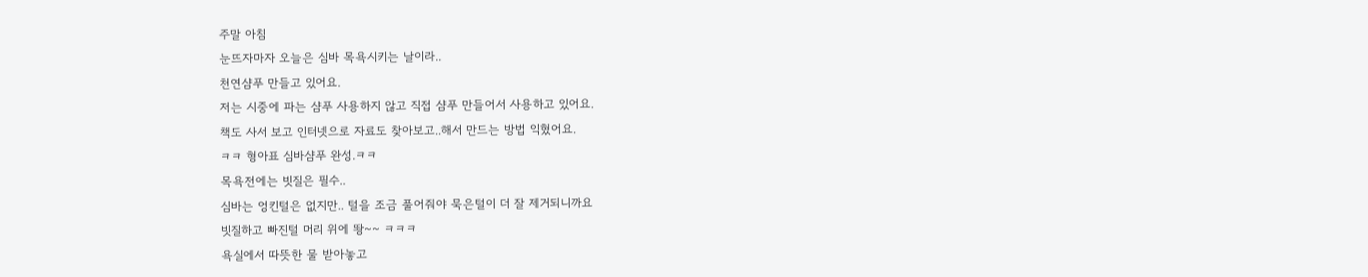주말 아침
눈뜨자마자 오늘은 심바 목욕시키는 날이라..
천연샴푸 만들고 있어요.
저는 시중에 파는 샴푸 사용하지 않고 직접 샴푸 만들어서 사용하고 있어요.
책도 사서 보고 인터넷으로 자료도 찾아보고..해서 만드는 방법 익혔어요.
ㅋㅋ 형아표 심바샴푸 완성.ㅋㅋ
목욕전에는 빗질은 필수..
심바는 엉킨털은 없지만.. 털을 조금 풀어줘야 묵은털이 더 잘 제거되니까요
빗질하고 빠진털 머리 위에 뙁~~ ㅋㅋㅋ
욕실에서 따뜻한 물 받아놓고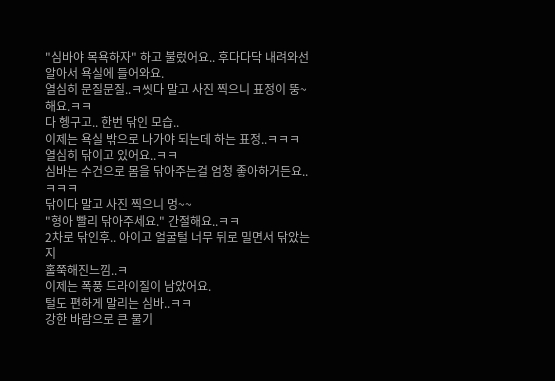"심바야 목욕하자" 하고 불렀어요.. 후다다닥 내려와선 알아서 욕실에 들어와요.
열심히 문질문질..ㅋ씻다 말고 사진 찍으니 표정이 뚱~해요.ㅋㅋ
다 헹구고.. 한번 닦인 모습..
이제는 욕실 밖으로 나가야 되는데 하는 표정..ㅋㅋㅋ
열심히 닦이고 있어요..ㅋㅋ
심바는 수건으로 몸을 닦아주는걸 엄청 좋아하거든요..ㅋㅋㅋ
닦이다 말고 사진 찍으니 멍~~
"형아 빨리 닦아주세요." 간절해요..ㅋㅋ
2차로 닦인후.. 아이고 얼굴털 너무 뒤로 밀면서 닦았는지
홀쭉해진느낌..ㅋ
이제는 폭풍 드라이질이 남았어요.
털도 편하게 말리는 심바..ㅋㅋ
강한 바람으로 큰 물기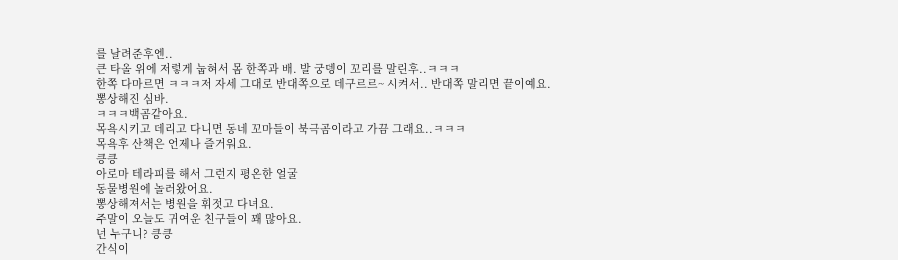를 날려준후엔..
큰 타올 위에 저렇게 눕혀서 몸 한쪽과 배. 발 궁뎅이 꼬리를 말린후..ㅋㅋㅋ
한쪽 다마르면 ㅋㅋㅋ저 자세 그대로 반대쪽으로 데구르르~ 시켜서.. 반대쪽 말리면 끝이예요.
뽕상해진 심바.
ㅋㅋㅋ백곰같아요.
목욕시키고 데리고 다니면 동네 꼬마들이 북극곰이라고 가끔 그래요..ㅋㅋㅋ
목욕후 산책은 언제나 즐거워요.
킁킁
아로마 테라피를 해서 그런지 평온한 얼굴
동물병원에 놀러왔어요.
뽕상해져서는 병원을 휘젓고 다녀요.
주말이 오늘도 귀여운 친구들이 꽤 많아요.
넌 누구니? 킁킁
간식이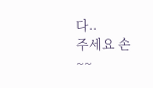다..
주세요 손~~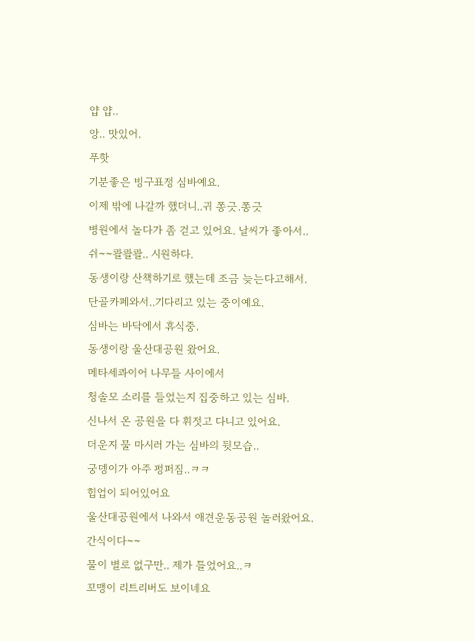얍 얍..
앙.. 맛있어.
푸핫
기분좋은 빙구표정 심바예요.
이제 밖에 나갈까 했더니..귀 쫑긋.쫑긋
병원에서 놀다가 좀 걷고 있어요. 날씨가 좋아서..
쉬~~콸콸콸.. 시원하다.
동생이랑 산책하기로 했는데 조금 늦는다고해서.
단골카페와서..기다리고 있는 중이예요.
심바는 바닥에서 휴식중.
동생이랑 울산대공원 왔어요.
메타세콰이어 나무들 사이에서
청솔모 소리를 들었는지 집중하고 있는 심바.
신나서 온 공원을 다 휘젓고 다니고 있어요.
더운지 물 마시러 가는 심바의 뒷모습..
궁뎅이가 아주 펑퍼짐..ㅋㅋ
힙업이 되어있어요
울산대공원에서 나와서 애견운동공원 놀러왔어요.
간식이다~~
물이 별로 없구만.. 제가 틀었어요..ㅋ
꼬맹이 리트리버도 보이네요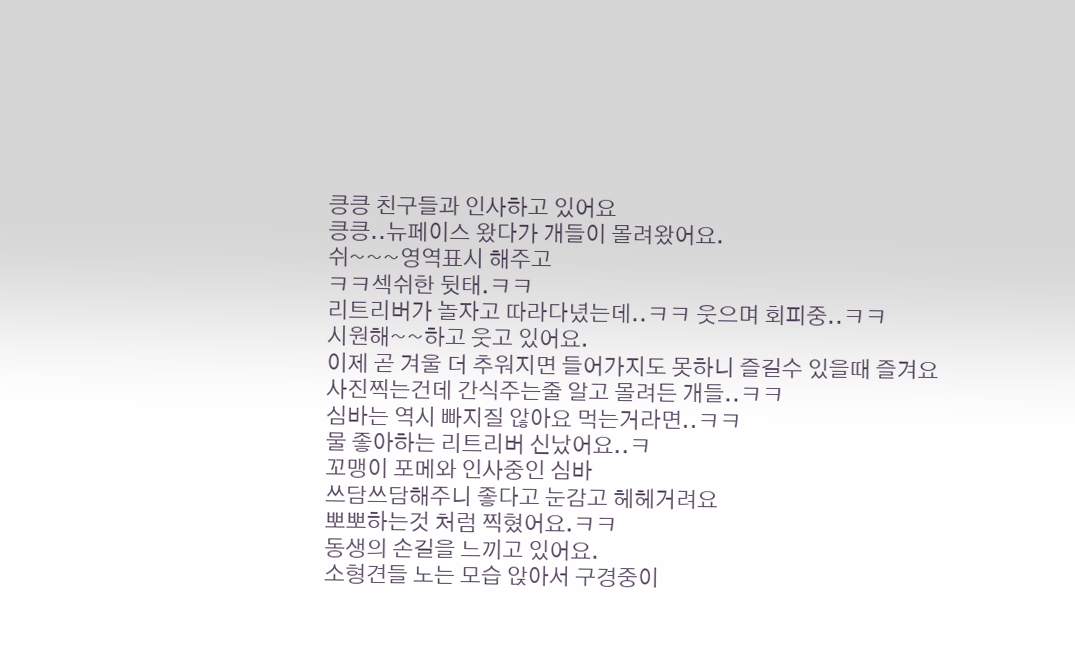킁킁 친구들과 인사하고 있어요
킁킁..뉴페이스 왔다가 개들이 몰려왔어요.
쉬~~~영역표시 해주고
ㅋㅋ섹쉬한 뒷태.ㅋㅋ
리트리버가 놀자고 따라다녔는데..ㅋㅋ 웃으며 회피중..ㅋㅋ
시원해~~하고 웃고 있어요.
이제 곧 겨울 더 추워지면 들어가지도 못하니 즐길수 있을때 즐겨요
사진찍는건데 간식주는줄 알고 몰려든 개들..ㅋㅋ
심바는 역시 빠지질 않아요 먹는거라면..ㅋㅋ
물 좋아하는 리트리버 신났어요..ㅋ
꼬맹이 포메와 인사중인 심바
쓰담쓰담해주니 좋다고 눈감고 헤헤거려요
뽀뽀하는것 처럼 찍혔어요.ㅋㅋ
동생의 손길을 느끼고 있어요.
소형견들 노는 모습 앉아서 구경중이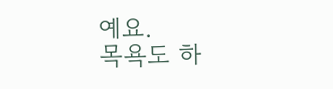예요.
목욕도 하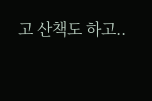고 산책도 하고..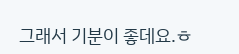그래서 기분이 좋데요.ㅎ